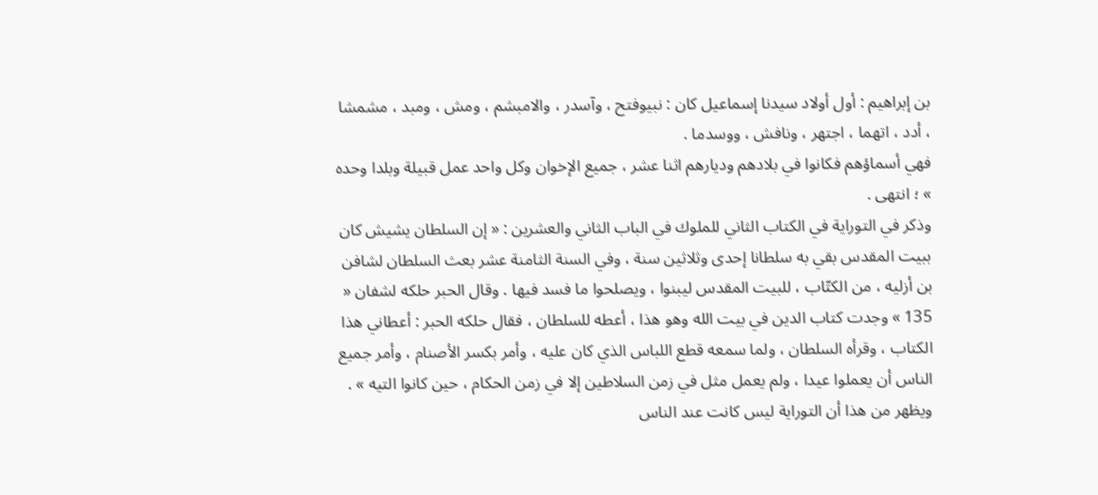بن إبراهيم : أول أولاد سيدنا إسماعيل كان : نبيوفتح ، وآسدر ، والامبشم ، ومش ، ومبد ، مشمشا ، أدد ، اتهما ، اجتهر ، ونافش ، ووسدما .
فهي أسماؤهم فكانوا في بلادهم وديارهم اثنا عشر ، جميع الإخوان وكل واحد عمل قبيلة وبلدا وحده » ؛ انتهى .
وذكر في التوراية في الكتاب الثاني للملوك في الباب الثاني والعشرين : « إن السلطان يشيش كان ببيت المقدس بقي به سلطانا إحدى وثلاثين سنة ، وفي السنة الثامنة عشر بعث السلطان لشافن بن أزليه ، من الكتّاب ، للبيت المقدس ليبنوا ، ويصلحوا ما فسد فيها . وقال الحبر حلكه لشفان « 135 » وجدت كتاب الدين في بيت الله وهو هذا ، أعطه للسلطان ، فقال حلكه الحبر : أعطاني هذا الكتاب ، وقرأه السلطان ، ولما سمعه قطع اللباس الذي كان عليه ، وأمر بكسر الأصنام ، وأمر جميع الناس أن يعملوا عيدا ، ولم يعمل مثل في زمن السلاطين إلا في زمن الحكام ، حين كانوا التيه » . ويظهر من هذا أن التوراية ليس كانت عند الناس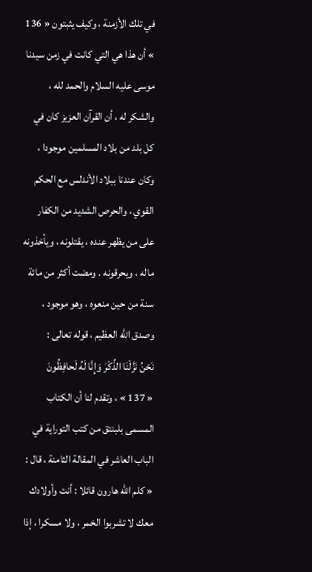في تلك الأزمنة ، وكيف يثبتون « 136 » أن هذا هي التي كانت في زمن سيدنا موسى عليه السلام والحمد لله ، والشكر له ، أن القرآن العزيز كان في كل بلد من بلاد المسلمين موجودا ، وكان عندنا ببلاد الأندلس مع الحكم القوي ، والحرص الشديد من الكفار على من يظهر عنده ، يقتلونه ، ويأخذونه ماله ، ويحرقونه . ومضت أكثر من مائة سنة من حين منعوه ، وهو موجود ، وصدق الله العظيم ، قوله تعالى :
نَحْنُ نَزَّلْنَا الذِّكْرَ وَإِنَّا لَهُ لَحافِظُونَ
« 137 » ، وتقدم لنا أن الكتاب المسمى بلبنتق من كتب التوراية في الباب العاشر في المقالة الثامنة ، قال : « كلم الله هارون قائلا : أنت وأولادك معك لا تشربوا الخمر ، ولا مسكرا ، إذا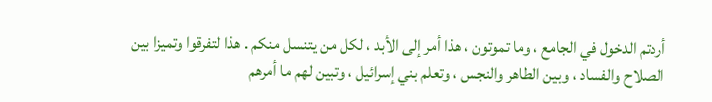أردتم الدخول في الجامع ، وما تموتون ، هذا أمر إلى الأبد ، لكل من يتنسل منكم . هذا لتفرقوا وتميزا بين الصلاح والفساد ، وبين الطاهر والنجس ، وتعلم بني إسرائيل ، وتبين لهم ما أمرهم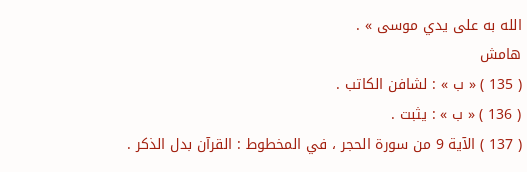الله به على يدي موسى » .
هامش
( 135 ) « ب » : لشافن الكاتب .
( 136 ) « ب » : يثبت .
( 137 ) الآية 9 من سورة الحجر ، في المخطوط : القرآن بدل الذكر .